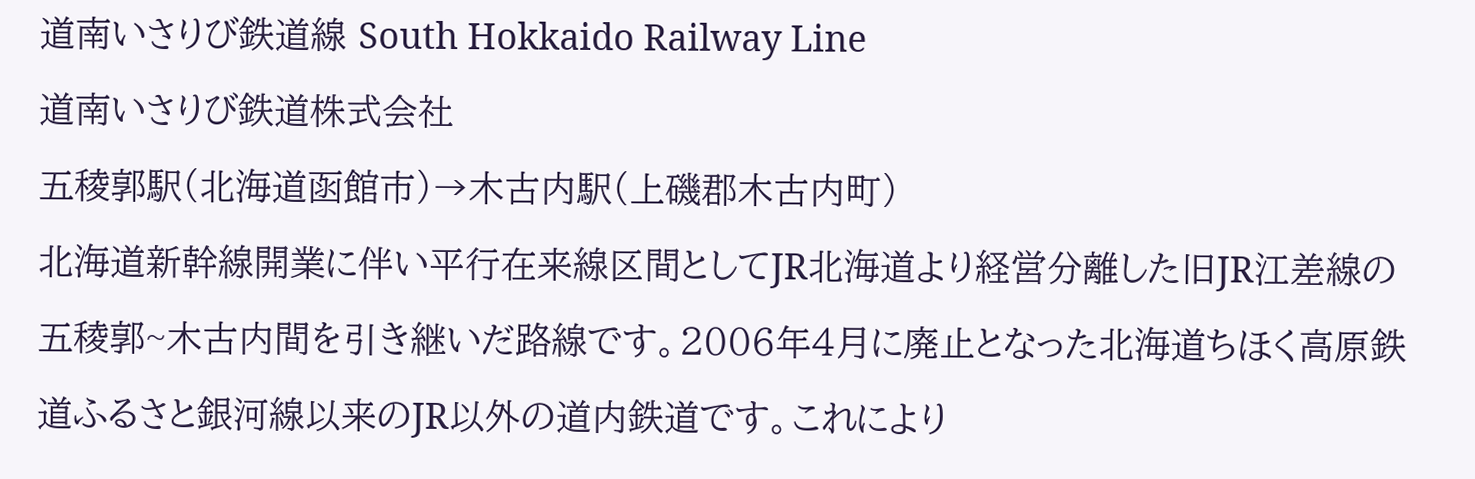道南いさりび鉄道線 South Hokkaido Railway Line
道南いさりび鉄道株式会社
五稜郭駅(北海道函館市)→木古内駅(上磯郡木古内町)
北海道新幹線開業に伴い平行在来線区間としてJR北海道より経営分離した旧JR江差線の五稜郭~木古内間を引き継いだ路線です。2006年4月に廃止となった北海道ちほく高原鉄道ふるさと銀河線以来のJR以外の道内鉄道です。これにより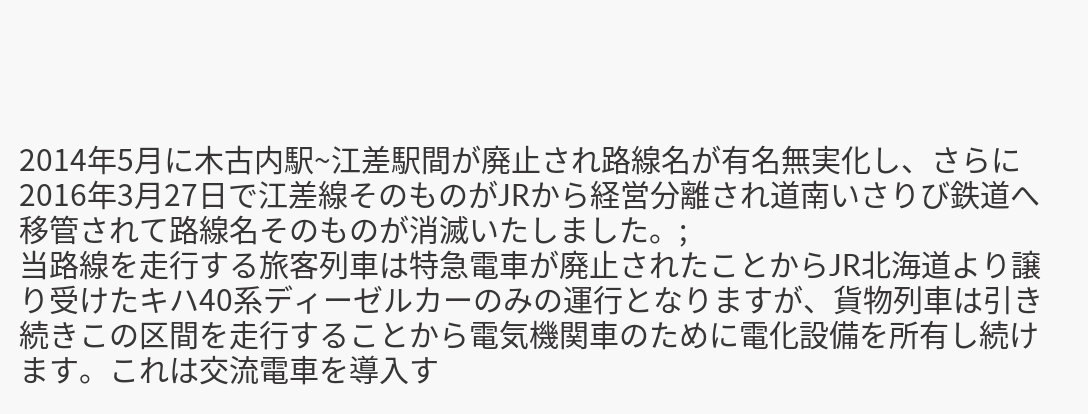2014年5月に木古内駅~江差駅間が廃止され路線名が有名無実化し、さらに2016年3月27日で江差線そのものがJRから経営分離され道南いさりび鉄道へ移管されて路線名そのものが消滅いたしました。;
当路線を走行する旅客列車は特急電車が廃止されたことからJR北海道より譲り受けたキハ40系ディーゼルカーのみの運行となりますが、貨物列車は引き続きこの区間を走行することから電気機関車のために電化設備を所有し続けます。これは交流電車を導入す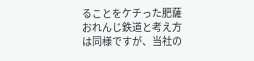ることをケチった肥薩おれんじ鉄道と考え方は同様ですが、当社の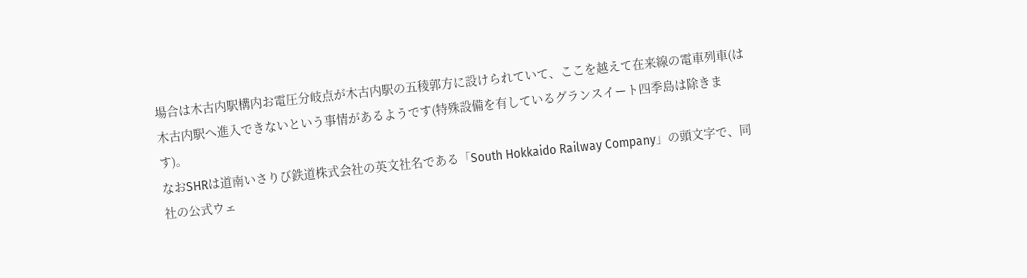場合は木古内駅構内お電圧分岐点が木古内駅の五稜郭方に設けられていて、ここを越えて在来線の電車列車(は木古内駅へ進入できないという事情があるようです(特殊設備を有しているグランスイート四季島は除きます)。
なおSHRは道南いさりび鉄道株式会社の英文社名である「South Hokkaido Railway Company」の頭文字で、同社の公式ウェ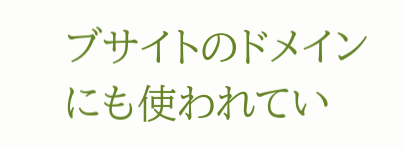ブサイトのドメインにも使われてい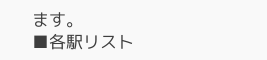ます。
■各駅リスト